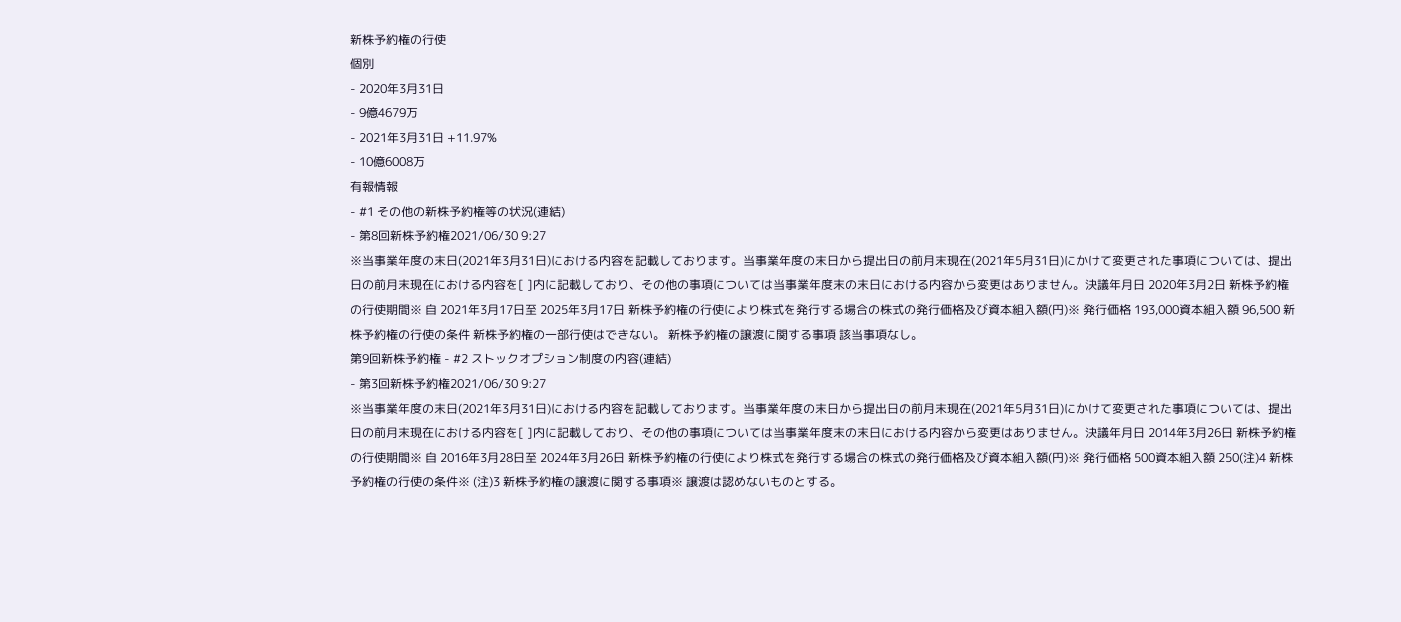新株予約権の行使
個別
- 2020年3月31日
- 9億4679万
- 2021年3月31日 +11.97%
- 10億6008万
有報情報
- #1 その他の新株予約権等の状況(連結)
- 第8回新株予約権2021/06/30 9:27
※当事業年度の末日(2021年3月31日)における内容を記載しております。当事業年度の末日から提出日の前月末現在(2021年5月31日)にかけて変更された事項については、提出日の前月末現在における内容を[ ]内に記載しており、その他の事項については当事業年度末の末日における内容から変更はありません。決議年月日 2020年3月2日 新株予約権の行使期間※ 自 2021年3月17日至 2025年3月17日 新株予約権の行使により株式を発行する場合の株式の発行価格及び資本組入額(円)※ 発行価格 193,000資本組入額 96,500 新株予約権の行使の条件 新株予約権の一部行使はできない。 新株予約権の譲渡に関する事項 該当事項なし。
第9回新株予約権 - #2 ストックオプション制度の内容(連結)
- 第3回新株予約権2021/06/30 9:27
※当事業年度の末日(2021年3月31日)における内容を記載しております。当事業年度の末日から提出日の前月末現在(2021年5月31日)にかけて変更された事項については、提出日の前月末現在における内容を[ ]内に記載しており、その他の事項については当事業年度末の末日における内容から変更はありません。決議年月日 2014年3月26日 新株予約権の行使期間※ 自 2016年3月28日至 2024年3月26日 新株予約権の行使により株式を発行する場合の株式の発行価格及び資本組入額(円)※ 発行価格 500資本組入額 250(注)4 新株予約権の行使の条件※ (注)3 新株予約権の譲渡に関する事項※ 譲渡は認めないものとする。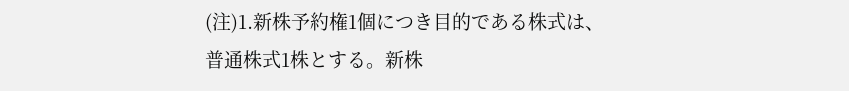(注)1.新株予約権1個につき目的である株式は、普通株式1株とする。新株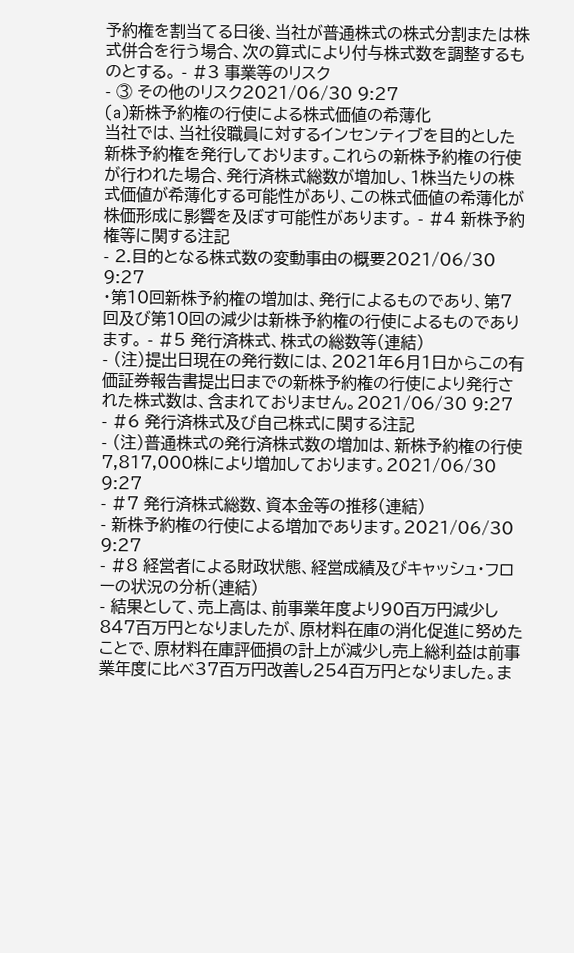予約権を割当てる日後、当社が普通株式の株式分割または株式併合を行う場合、次の算式により付与株式数を調整するものとする。 - #3 事業等のリスク
- ③ その他のリスク2021/06/30 9:27
(a)新株予約権の行使による株式価値の希薄化
当社では、当社役職員に対するインセンティブを目的とした新株予約権を発行しております。これらの新株予約権の行使が行われた場合、発行済株式総数が増加し、1株当たりの株式価値が希薄化する可能性があり、この株式価値の希薄化が株価形成に影響を及ぼす可能性があります。 - #4 新株予約権等に関する注記
- 2.目的となる株式数の変動事由の概要2021/06/30 9:27
・第10回新株予約権の増加は、発行によるものであり、第7回及び第10回の減少は新株予約権の行使によるものであります。 - #5 発行済株式、株式の総数等(連結)
- (注)提出日現在の発行数には、2021年6月1日からこの有価証券報告書提出日までの新株予約権の行使により発行された株式数は、含まれておりません。2021/06/30 9:27
- #6 発行済株式及び自己株式に関する注記
- (注)普通株式の発行済株式数の増加は、新株予約権の行使7,817,000株により増加しております。2021/06/30 9:27
- #7 発行済株式総数、資本金等の推移(連結)
- 新株予約権の行使による増加であります。2021/06/30 9:27
- #8 経営者による財政状態、経営成績及びキャッシュ・フローの状況の分析(連結)
- 結果として、売上高は、前事業年度より90百万円減少し847百万円となりましたが、原材料在庫の消化促進に努めたことで、原材料在庫評価損の計上が減少し売上総利益は前事業年度に比べ37百万円改善し254百万円となりました。ま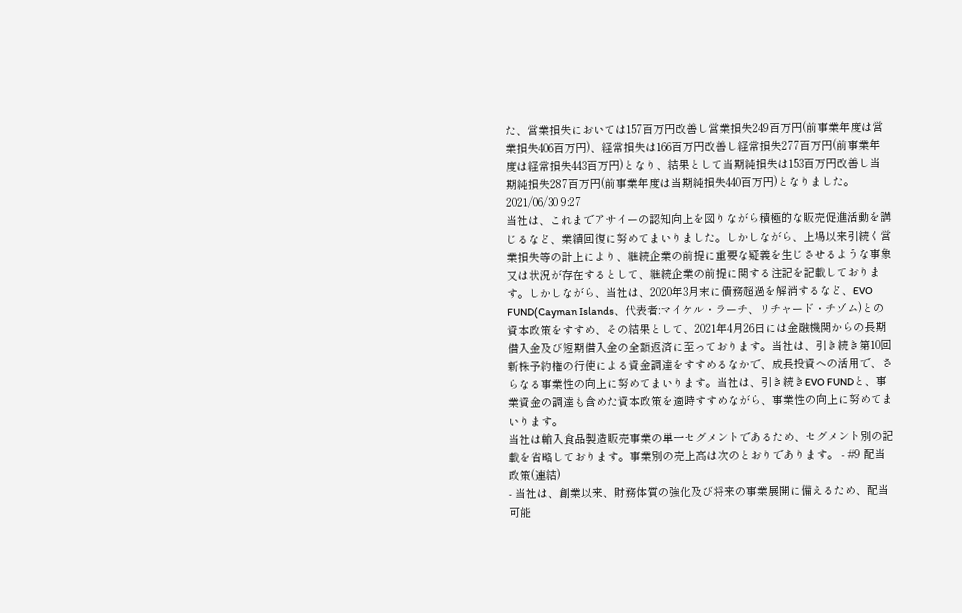た、営業損失においては157百万円改善し営業損失249百万円(前事業年度は営業損失406百万円)、経常損失は166百万円改善し経常損失277百万円(前事業年度は経常損失443百万円)となり、結果として当期純損失は153百万円改善し当期純損失287百万円(前事業年度は当期純損失440百万円)となりました。2021/06/30 9:27
当社は、これまでアサイーの認知向上を図りながら積極的な販売促進活動を講じるなど、業績回復に努めてまいりました。しかしながら、上場以来引続く営業損失等の計上により、継続企業の前提に重要な疑義を生じさせるような事象又は状況が存在するとして、継続企業の前提に関する注記を記載しております。しかしながら、当社は、2020年3月末に債務超過を解消するなど、EVO FUND(Cayman Islands、代表者:マイケル・ラーチ、リチャード・チゾム)との資本政策をすすめ、その結果として、2021年4月26日には金融機関からの長期借入金及び短期借入金の全額返済に至っております。当社は、引き続き第10回新株予約権の行使による資金調達をすすめるなかで、成長投資への活用で、さらなる事業性の向上に努めてまいります。当社は、引き続きEVO FUNDと、事業資金の調達も含めた資本政策を適時すすめながら、事業性の向上に努めてまいります。
当社は輸入食品製造販売事業の単一セグメントであるため、セグメント別の記載を省略しております。事業別の売上高は次のとおりであります。 - #9 配当政策(連結)
- 当社は、創業以来、財務体質の強化及び将来の事業展開に備えるため、配当可能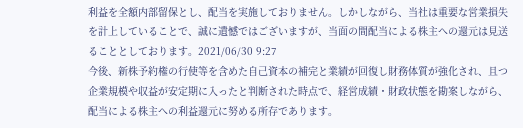利益を全額内部留保とし、配当を実施しておりません。しかしながら、当社は重要な営業損失を計上していることで、誠に遺憾ではございますが、当面の間配当による株主への還元は見送ることとしております。2021/06/30 9:27
今後、新株予約権の行使等を含めた自己資本の補完と業績が回復し財務体質が強化され、且つ企業規模や収益が安定期に入ったと判断された時点で、経営成績・財政状態を勘案しながら、配当による株主への利益還元に努める所存であります。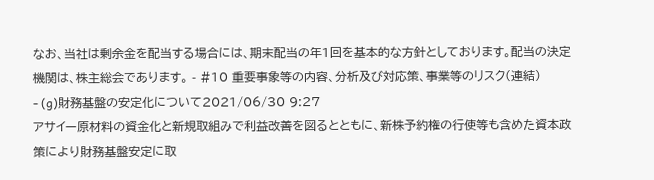なお、当社は剰余金を配当する場合には、期末配当の年1回を基本的な方針としております。配当の決定機関は、株主総会であります。 - #10 重要事象等の内容、分析及び対応策、事業等のリスク(連結)
- (g)財務基盤の安定化について2021/06/30 9:27
アサイー原材料の資金化と新規取組みで利益改善を図るとともに、新株予約権の行使等も含めた資本政策により財務基盤安定に取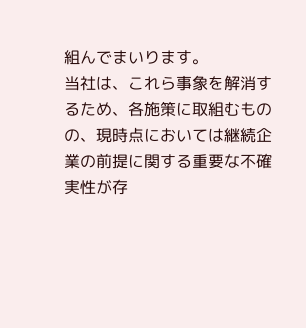組んでまいります。
当社は、これら事象を解消するため、各施策に取組むものの、現時点においては継続企業の前提に関する重要な不確実性が存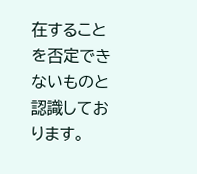在することを否定できないものと認識しております。